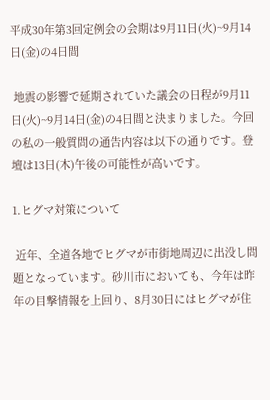平成30年第3回定例会の会期は9月11日(火)~9月14日(金)の4日間

 地震の影響で延期されていた議会の日程が9月11日(火)~9月14日(金)の4日間と決まりました。今回の私の一般質問の通告内容は以下の通りです。登壇は13日(木)午後の可能性が高いです。

1.ヒグマ対策について

 近年、全道各地でヒグマが市街地周辺に出没し問題となっています。砂川市においても、今年は昨年の目撃情報を上回り、8月30日にはヒグマが住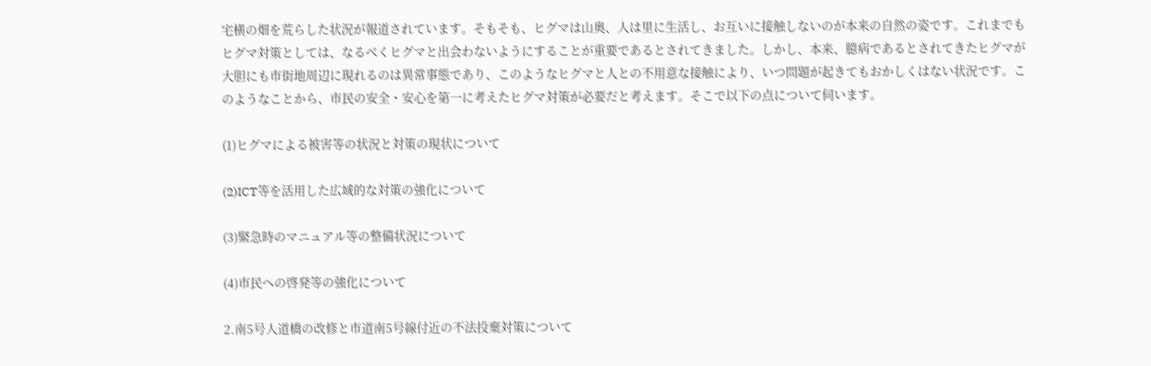宅横の畑を荒らした状況が報道されています。そもそも、ヒグマは山奥、人は里に生活し、お互いに接触しないのが本来の自然の姿です。これまでもヒグマ対策としては、なるべくヒグマと出会わないようにすることが重要であるとされてきました。しかし、本来、臆病であるとされてきたヒグマが大胆にも市街地周辺に現れるのは異常事態であり、このようなヒグマと人との不用意な接触により、いつ問題が起きてもおかしくはない状況です。このようなことから、市民の安全・安心を第一に考えたヒグマ対策が必要だと考えます。そこで以下の点について伺います。

(1)ヒグマによる被害等の状況と対策の現状について

(2)ICT等を活用した広域的な対策の強化について

(3)緊急時のマニュアル等の整備状況について

(4)市民への啓発等の強化について

2.南5号人道橋の改修と市道南5号線付近の不法投棄対策について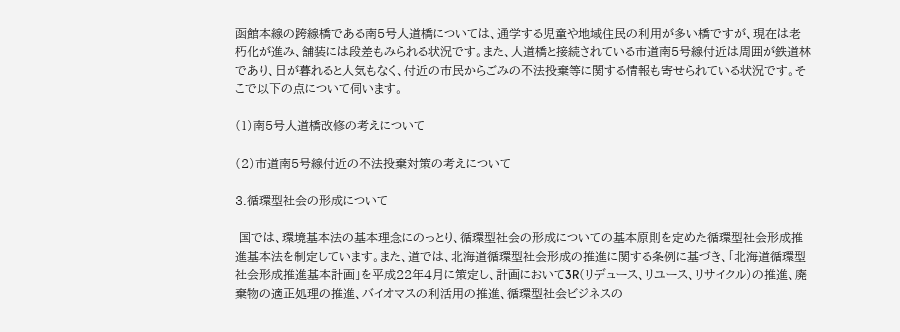函館本線の跨線橋である南5号人道橋については、通学する児童や地域住民の利用が多い橋ですが、現在は老朽化が進み、舗装には段差もみられる状況です。また、人道橋と接続されている市道南5号線付近は周囲が鉄道林であり、日が暮れると人気もなく、付近の市民からごみの不法投棄等に関する情報も寄せられている状況です。そこで以下の点について伺います。

(1)南5号人道橋改修の考えについて

(2)市道南5号線付近の不法投棄対策の考えについて

3.循環型社会の形成について

 国では、環境基本法の基本理念にのっとり、循環型社会の形成についての基本原則を定めた循環型社会形成推進基本法を制定しています。また、道では、北海道循環型社会形成の推進に関する条例に基づき、「北海道循環型社会形成推進基本計画」を平成22年4月に策定し、計画において3R(リデュース、リユース、リサイクル)の推進、廃棄物の適正処理の推進、バイオマスの利活用の推進、循環型社会ビジネスの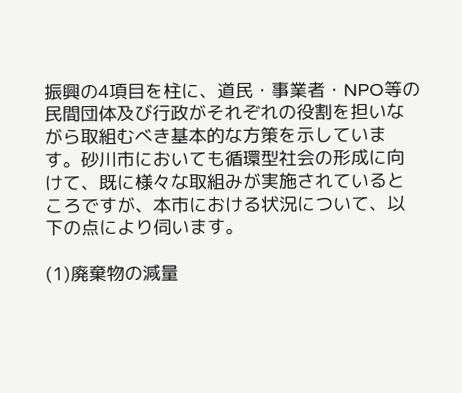振興の4項目を柱に、道民・事業者・NPO等の民間団体及び行政がそれぞれの役割を担いながら取組むべき基本的な方策を示しています。砂川市においても循環型社会の形成に向けて、既に様々な取組みが実施されているところですが、本市における状況について、以下の点により伺います。

(1)廃棄物の減量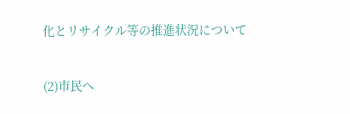化とリサイクル等の推進状況について

(2)市民へ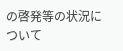の啓発等の状況について